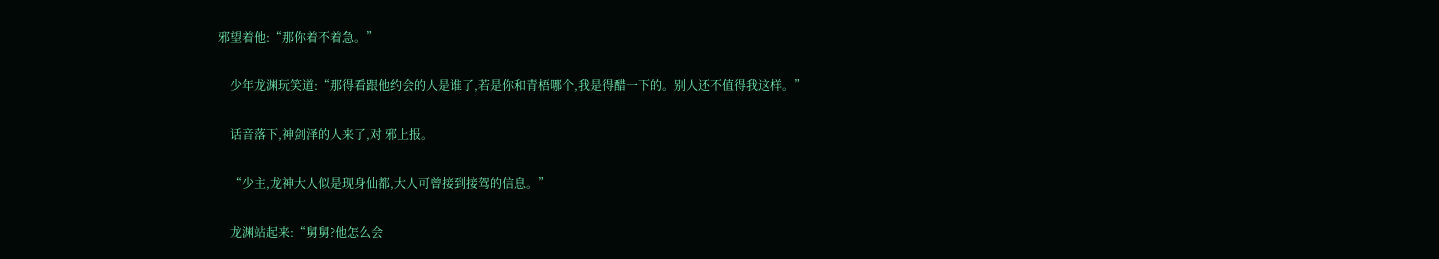邪望着他:“那你着不着急。”

    少年龙渊玩笑道:“那得看跟他约会的人是谁了,若是你和青梧哪个,我是得醋一下的。别人还不值得我这样。”

    话音落下,神剑泽的人来了,对 邪上报。

    “少主,龙神大人似是现身仙都,大人可曾接到接驾的信息。”

    龙渊站起来:“舅舅?他怎么会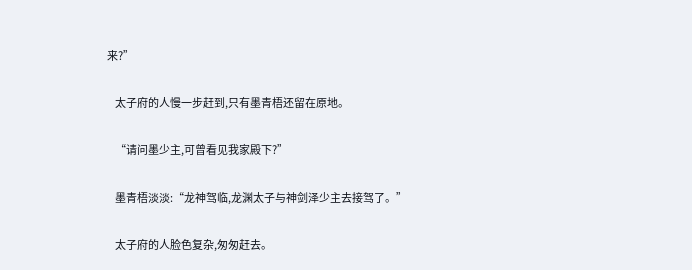来?”

    太子府的人慢一步赶到,只有墨青梧还留在原地。

    “请问墨少主,可曾看见我家殿下?”

    墨青梧淡淡:“龙神驾临,龙渊太子与神剑泽少主去接驾了。”

    太子府的人脸色复杂,匆匆赶去。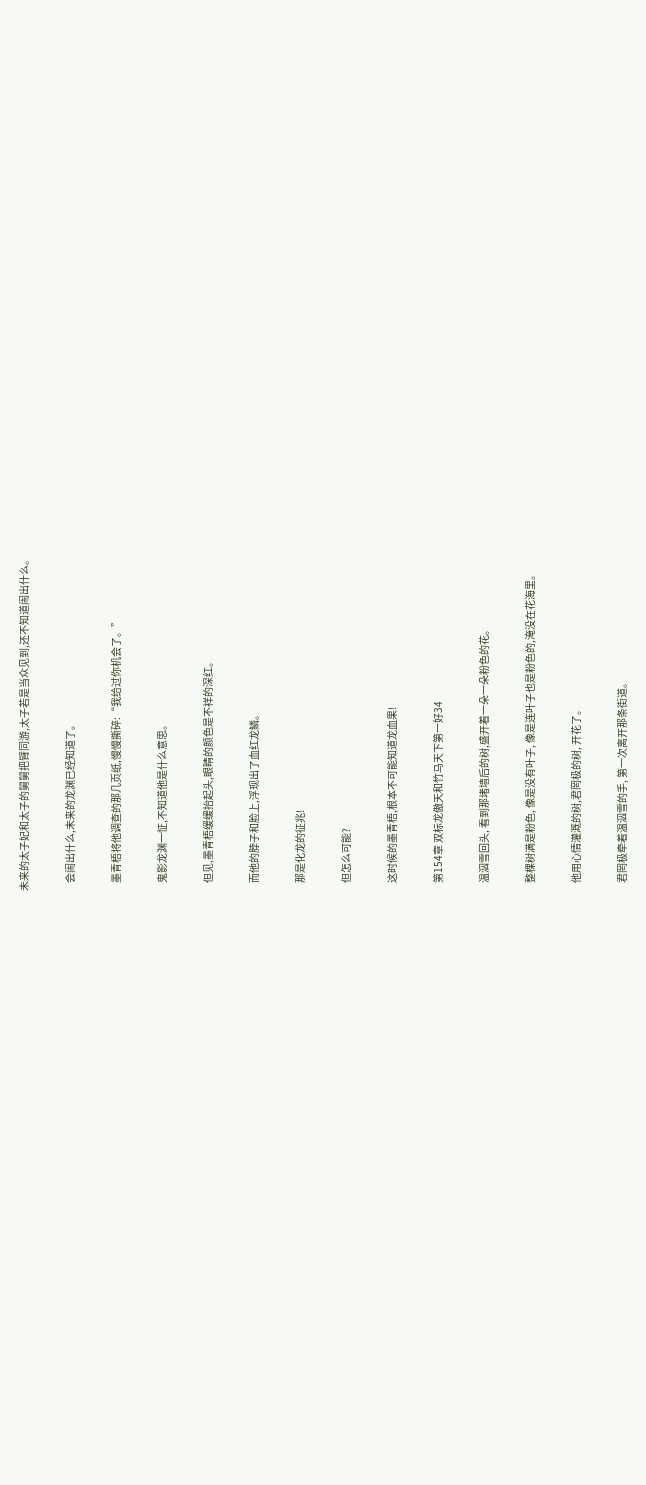未来的太子妃和太子的舅舅把臂同游,太子若是当众见到,还不知道闹出什么。

    会闹出什么,未来的龙渊已经知道了。

    墨青梧将他调查的那几页纸,慢慢撕碎:“我给过你机会了。”

    鬼影龙渊一怔,不知道他是什么意思。

    但见,墨青梧缓缓抬起头,眼睛的颜色是不祥的深红。

    而他的脖子和脸上,浮现出了血红龙鳞。

    那是化龙的征兆!

    但怎么可能?

    这时候的墨青梧,根本不可能知道龙血果!

    第154章 双标龙傲天和竹马天下第一好34

    温泅雪回头, 看到那堵墙后的树,盛开着一朵一朵粉色的花。

    整棵树满是粉色, 像是没有叶子, 像是连叶子也是粉色的,淹没在花海里。

    他用心情灌溉的树,君罔极的树, 开花了。

    君罔极牵着温泅雪的手, 第一次离开那条街道。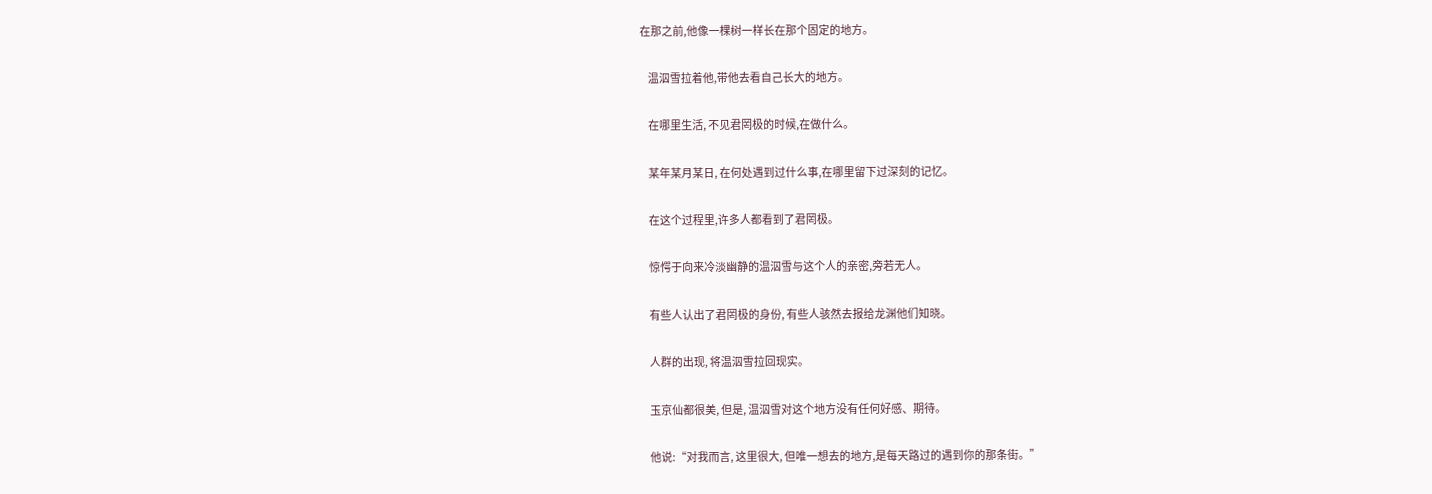在那之前,他像一棵树一样长在那个固定的地方。

    温泅雪拉着他,带他去看自己长大的地方。

    在哪里生活, 不见君罔极的时候,在做什么。

    某年某月某日, 在何处遇到过什么事,在哪里留下过深刻的记忆。

    在这个过程里,许多人都看到了君罔极。

    惊愕于向来冷淡幽静的温泅雪与这个人的亲密,旁若无人。

    有些人认出了君罔极的身份, 有些人骇然去报给龙渊他们知晓。

    人群的出现, 将温泅雪拉回现实。

    玉京仙都很美, 但是, 温泅雪对这个地方没有任何好感、期待。

    他说:“对我而言, 这里很大, 但唯一想去的地方,是每天路过的遇到你的那条街。”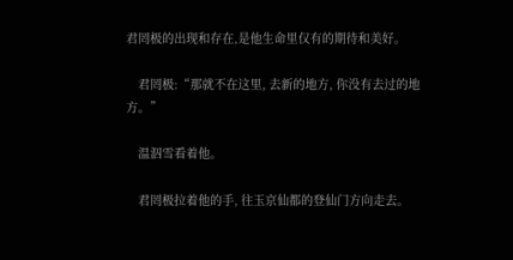君罔极的出现和存在,是他生命里仅有的期待和美好。

    君罔极:“那就不在这里, 去新的地方, 你没有去过的地方。”

    温泅雪看着他。

    君罔极拉着他的手, 往玉京仙都的登仙门方向走去。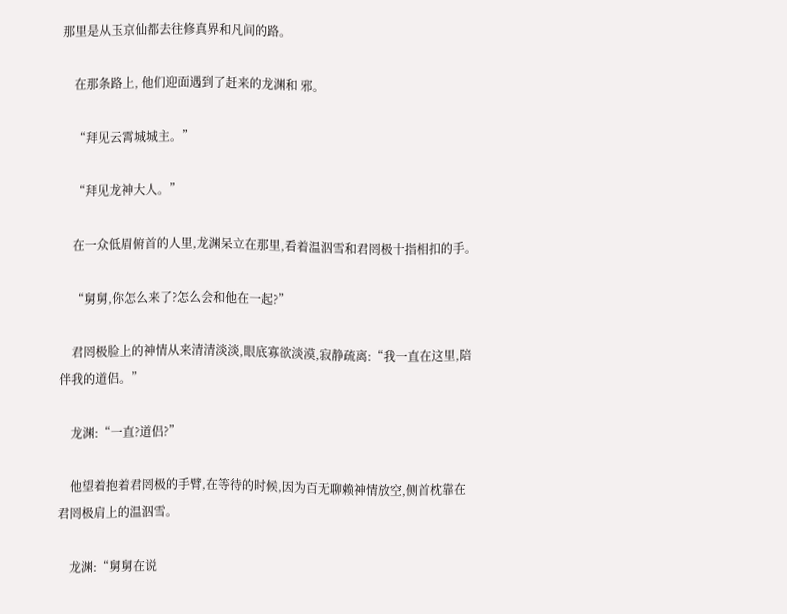那里是从玉京仙都去往修真界和凡间的路。

    在那条路上, 他们迎面遇到了赶来的龙渊和 邪。

    “拜见云霄城城主。”

    “拜见龙神大人。”

    在一众低眉俯首的人里,龙渊呆立在那里,看着温泅雪和君罔极十指相扣的手。

    “舅舅,你怎么来了?怎么会和他在一起?”

    君罔极脸上的神情从来清清淡淡,眼底寡欲淡漠,寂静疏离:“我一直在这里,陪伴我的道侣。”

    龙渊:“一直?道侣?”

    他望着抱着君罔极的手臂,在等待的时候,因为百无聊赖神情放空,侧首枕靠在君罔极肩上的温泅雪。

    龙渊:“舅舅在说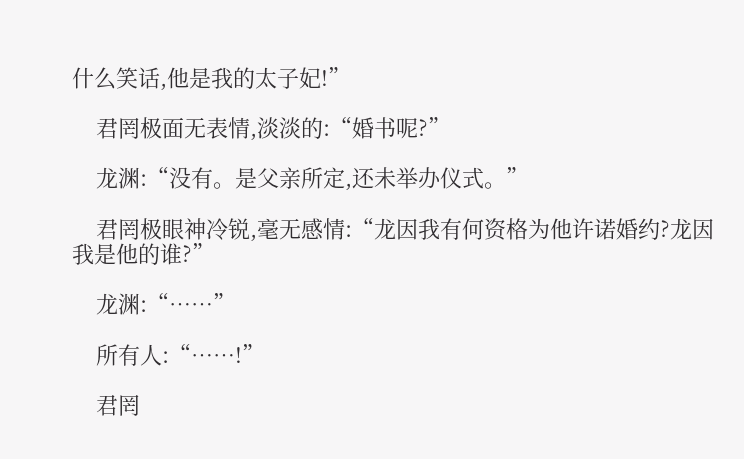什么笑话,他是我的太子妃!”

    君罔极面无表情,淡淡的:“婚书呢?”

    龙渊:“没有。是父亲所定,还未举办仪式。”

    君罔极眼神冷锐,毫无感情:“龙因我有何资格为他许诺婚约?龙因我是他的谁?”

    龙渊:“……”

    所有人:“……!”

    君罔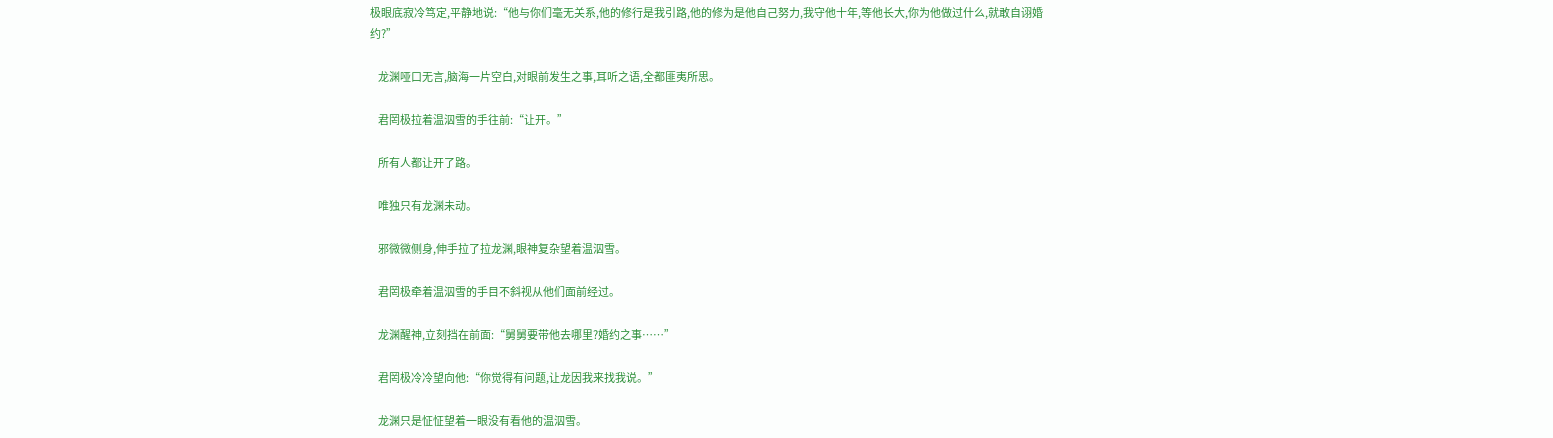极眼底寂冷笃定,平静地说:“他与你们毫无关系,他的修行是我引路,他的修为是他自己努力,我守他十年,等他长大,你为他做过什么,就敢自诩婚约?”

    龙渊哑口无言,脑海一片空白,对眼前发生之事,耳听之语,全都匪夷所思。

    君罔极拉着温泅雪的手往前:“让开。”

    所有人都让开了路。

    唯独只有龙渊未动。

    邪微微侧身,伸手拉了拉龙渊,眼神复杂望着温泅雪。

    君罔极牵着温泅雪的手目不斜视从他们面前经过。

    龙渊醒神,立刻挡在前面:“舅舅要带他去哪里?婚约之事……”

    君罔极冷冷望向他:“你觉得有问题,让龙因我来找我说。”

    龙渊只是怔怔望着一眼没有看他的温泅雪。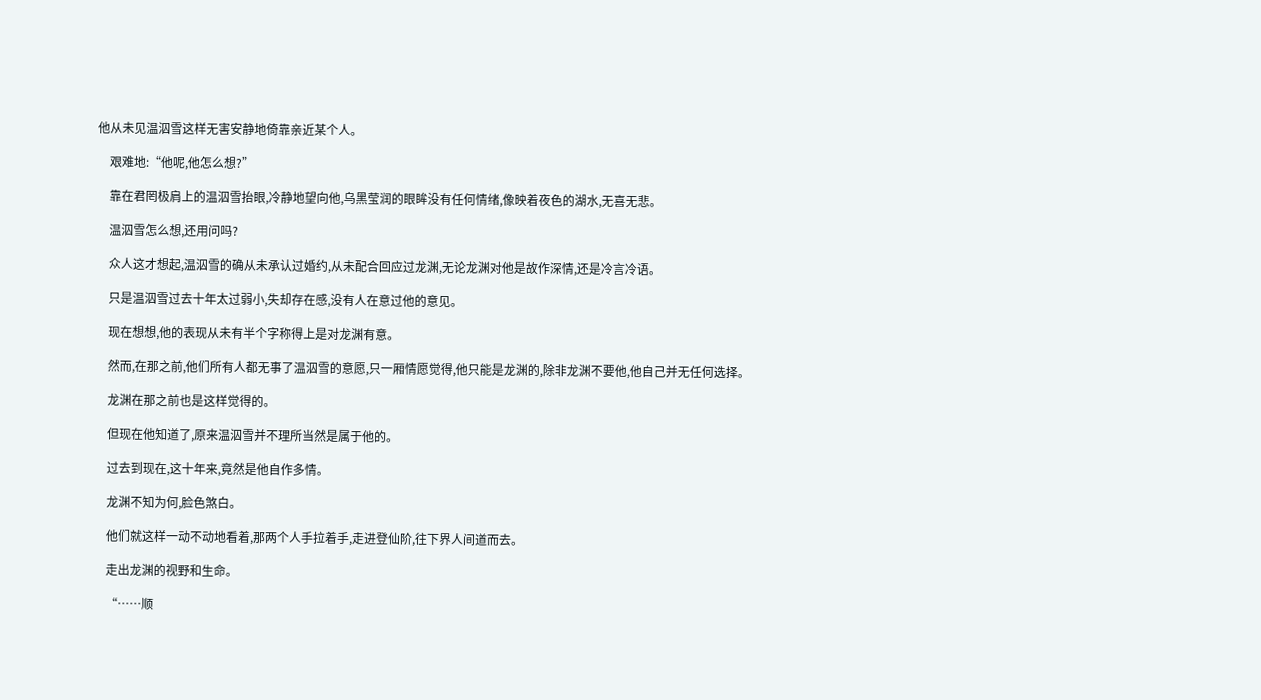他从未见温泅雪这样无害安静地倚靠亲近某个人。

    艰难地:“他呢,他怎么想?”

    靠在君罔极肩上的温泅雪抬眼,冷静地望向他,乌黑莹润的眼眸没有任何情绪,像映着夜色的湖水,无喜无悲。

    温泅雪怎么想,还用问吗?

    众人这才想起,温泅雪的确从未承认过婚约,从未配合回应过龙渊,无论龙渊对他是故作深情,还是冷言冷语。

    只是温泅雪过去十年太过弱小,失却存在感,没有人在意过他的意见。

    现在想想,他的表现从未有半个字称得上是对龙渊有意。

    然而,在那之前,他们所有人都无事了温泅雪的意愿,只一厢情愿觉得,他只能是龙渊的,除非龙渊不要他,他自己并无任何选择。

    龙渊在那之前也是这样觉得的。

    但现在他知道了,原来温泅雪并不理所当然是属于他的。

    过去到现在,这十年来,竟然是他自作多情。

    龙渊不知为何,脸色煞白。

    他们就这样一动不动地看着,那两个人手拉着手,走进登仙阶,往下界人间道而去。

    走出龙渊的视野和生命。

    “……顺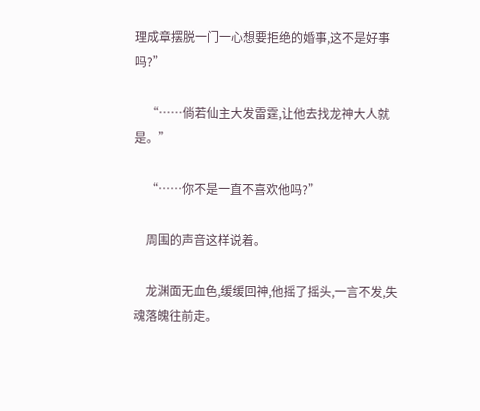理成章摆脱一门一心想要拒绝的婚事,这不是好事吗?”

    “……倘若仙主大发雷霆,让他去找龙神大人就是。”

    “……你不是一直不喜欢他吗?”

    周围的声音这样说着。

    龙渊面无血色,缓缓回神,他摇了摇头,一言不发,失魂落魄往前走。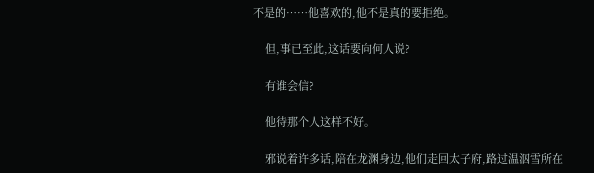不是的……他喜欢的,他不是真的要拒绝。

    但,事已至此,这话要向何人说?

    有谁会信?

    他待那个人这样不好。

    邪说着许多话,陪在龙渊身边,他们走回太子府,路过温泅雪所在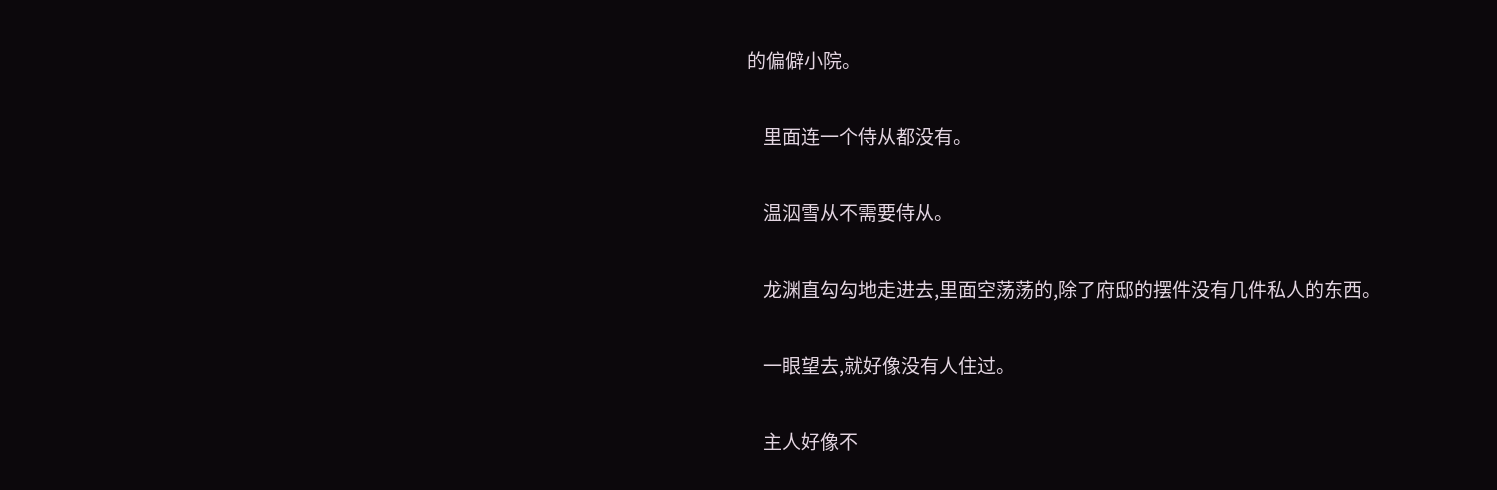的偏僻小院。

    里面连一个侍从都没有。

    温泅雪从不需要侍从。

    龙渊直勾勾地走进去,里面空荡荡的,除了府邸的摆件没有几件私人的东西。

    一眼望去,就好像没有人住过。

    主人好像不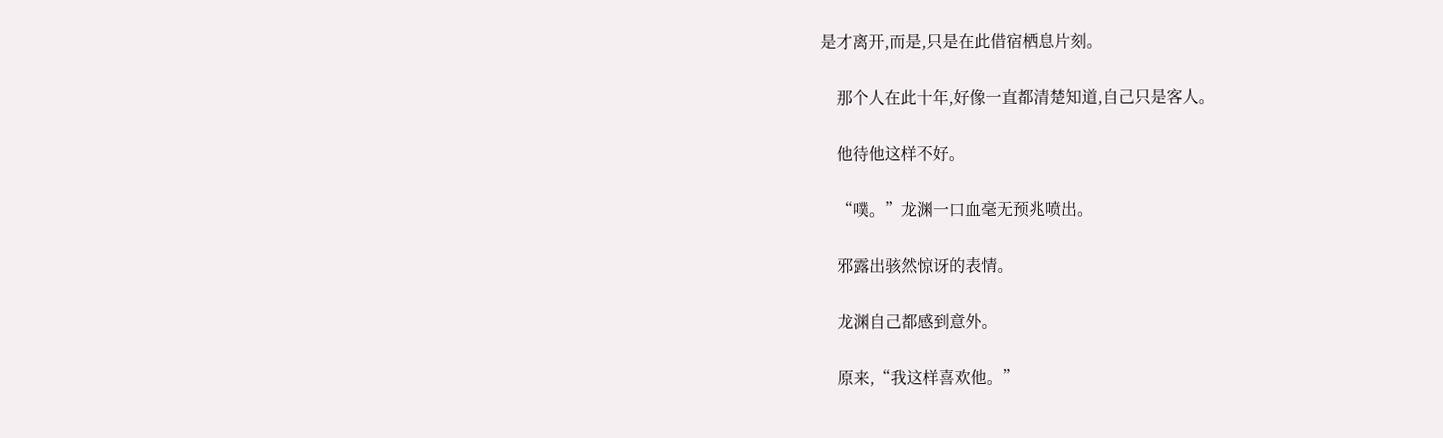是才离开,而是,只是在此借宿栖息片刻。

    那个人在此十年,好像一直都清楚知道,自己只是客人。

    他待他这样不好。

    “噗。”龙渊一口血毫无预兆喷出。

    邪露出骇然惊讶的表情。

    龙渊自己都感到意外。

    原来,“我这样喜欢他。”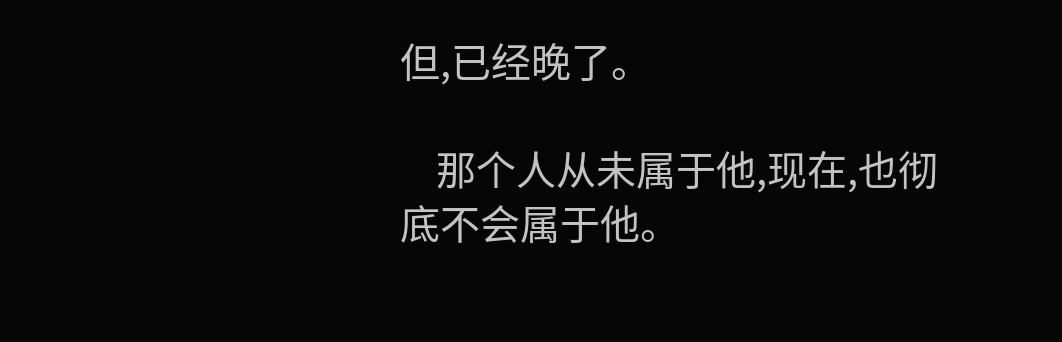但,已经晚了。

    那个人从未属于他,现在,也彻底不会属于他。